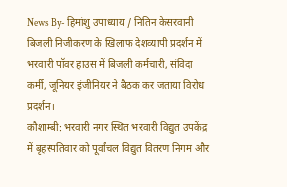News By- हिमांशु उपाध्याय / नितिन केसरवानी
बिजली निजीकरण के खिलाफ देशव्यापी प्रदर्शन में भरवारी पॉवर हाउस में बिजली कर्मचारी, संविदा कर्मी, जूनियर इंजीनियर ने बैठक कर जताया विरोध प्रदर्शन।
कौशाम्बी: भरवारी नगर स्थित भरवारी विद्युत उपकेंद्र में बृहस्पतिवार को पूर्वांचल विद्युत वितरण निगम और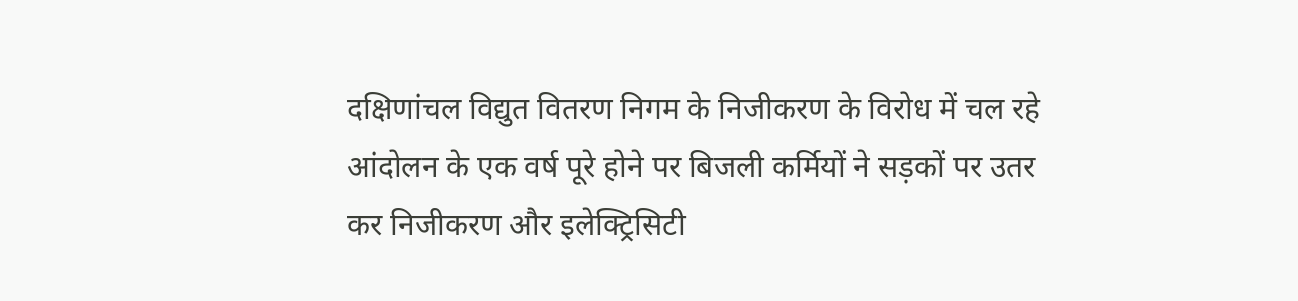दक्षिणांचल विद्युत वितरण निगम के निजीकरण के विरोध में चल रहे आंदोलन के एक वर्ष पूरे होने पर बिजली कर्मियों ने सड़कों पर उतर कर निजीकरण और इलेक्ट्रिसिटी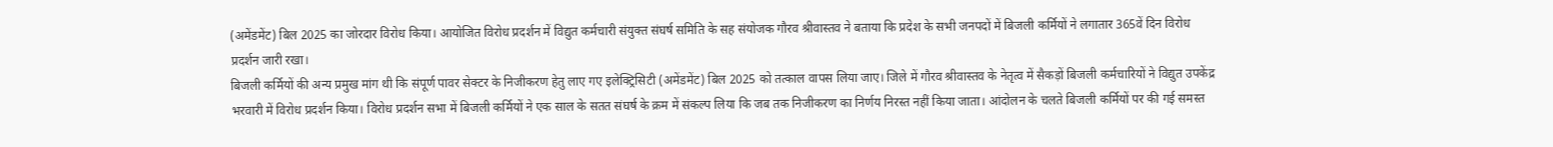(अमेंडमेंट) बिल 2025 का जोरदार विरोध किया। आयोजित विरोध प्रदर्शन में विद्युत कर्मचारी संयुक्त संघर्ष समिति के सह संयोजक गौरव श्रीवास्तव ने बताया कि प्रदेश के सभी जनपदों में बिजली कर्मियों ने लगातार 365वें दिन विरोध प्रदर्शन जारी रखा।
बिजली कर्मियों की अन्य प्रमुख मांग थी कि संपूर्ण पावर सेक्टर के निजीकरण हेतु लाए गए इलेक्ट्रिसिटी (अमेंडमेंट) बिल 2025 को तत्काल वापस लिया जाए। जिले में गौरव श्रीवास्तव के नेतृत्व में सैकड़ों बिजली कर्मचारियों ने विद्युत उपकेंद्र भरवारी में विरोध प्रदर्शन किया। विरोध प्रदर्शन सभा में बिजली कर्मियों ने एक साल के सतत संघर्ष के क्रम में संकल्प लिया कि जब तक निजीकरण का निर्णय निरस्त नहीं किया जाता। आंदोलन के चलते बिजली कर्मियों पर की गई समस्त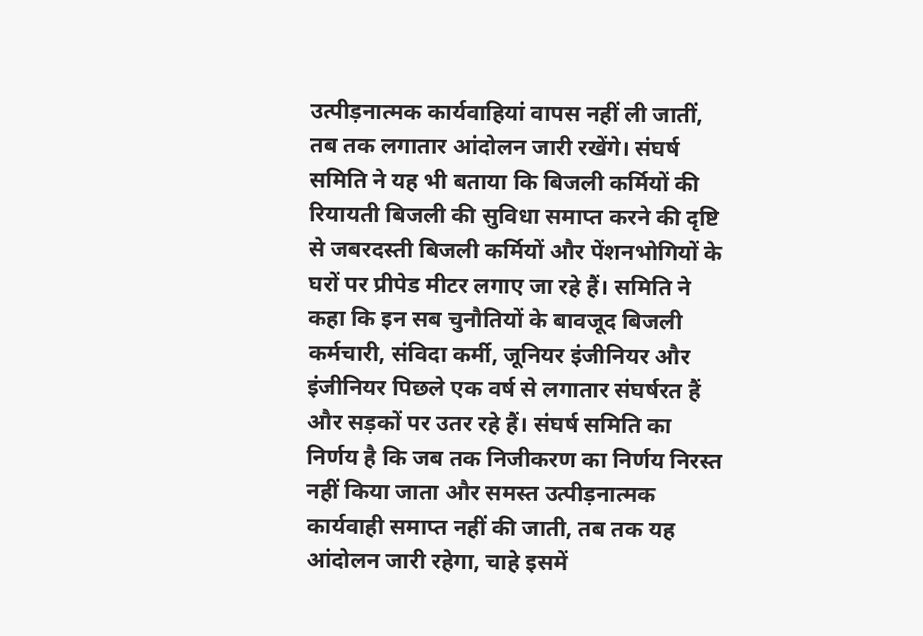उत्पीड़नात्मक कार्यवाहियां वापस नहीं ली जातीं, तब तक लगातार आंदोलन जारी रखेंगे। संघर्ष समिति ने यह भी बताया कि बिजली कर्मियों की रियायती बिजली की सुविधा समाप्त करने की दृष्टि से जबरदस्ती बिजली कर्मियों और पेंशनभोगियों के घरों पर प्रीपेड मीटर लगाए जा रहे हैं। समिति ने कहा कि इन सब चुनौतियों के बावजूद बिजली कर्मचारी, संविदा कर्मी, जूनियर इंजीनियर और इंजीनियर पिछले एक वर्ष से लगातार संघर्षरत हैं और सड़कों पर उतर रहे हैं। संघर्ष समिति का निर्णय है कि जब तक निजीकरण का निर्णय निरस्त नहीं किया जाता और समस्त उत्पीड़नात्मक कार्यवाही समाप्त नहीं की जाती, तब तक यह आंदोलन जारी रहेगा, चाहे इसमें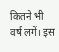कितने भी वर्ष लगें। इस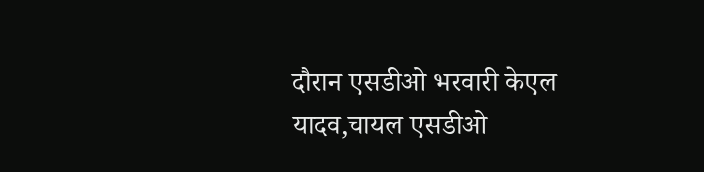दौरान एसडीओ भरवारी केएल यादव,चायल एसडीओ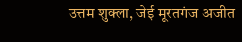उत्तम शुक्ला, जेई मूरतगंज अजीत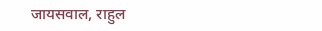जायसवाल, राहुल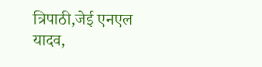त्रिपाठी,जेई एनएल यादव,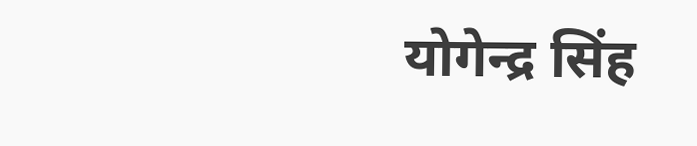योगेन्द्र सिंह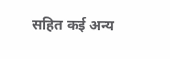सहित कई अन्य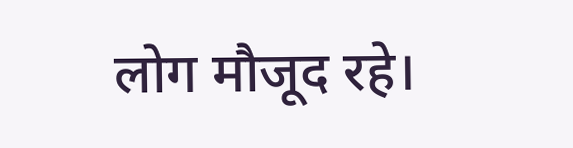लोग मौजूद रहे।